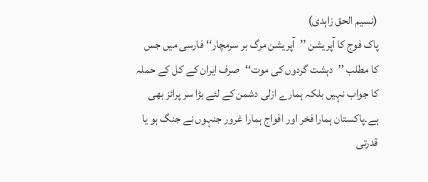(نسیم الحق زاہدی)
پاک فوج کا آپریشن ’’آپریشن مرگ بر سرمچار‘‘ فارسی میں جس کا مطلب ’’دہشت گردوں کی موت‘‘صرف ایران کے کل کے حملہ کا جواب نہیں بلکہ ہمارے ازلی دشمن کے لئے بڑا سر پرائز بھی ہے۔پاکستان ہمارا فخر اور افواج ہمارا غرور جنہوں نے جنگ ہو یا قدرتی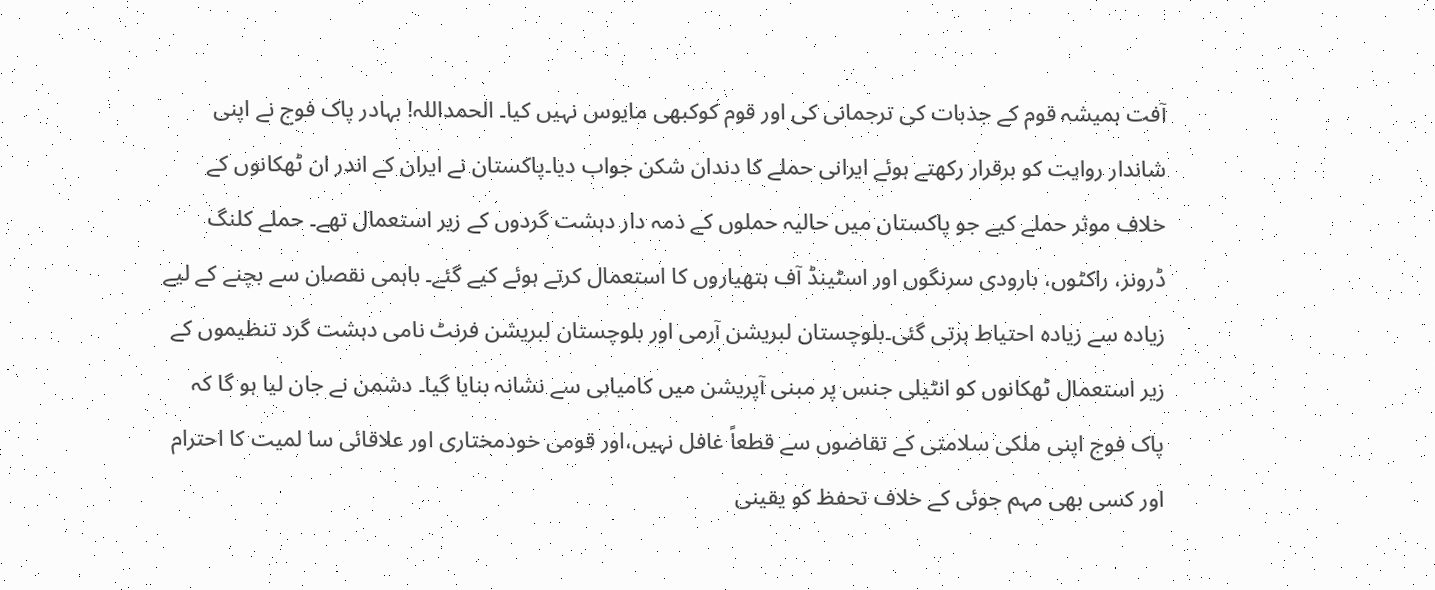آفت ہمیشہ قوم کے جذبات کی ترجمانی کی اور قوم کوکبھی مایوس نہیں کیا۔ الحمداللہ! بہادر پاک فوج نے اپنی شاندار روایت کو برقرار رکھتے ہوئے ایرانی حملے کا دندان شکن جواب دیا۔پاکستان نے ایران کے اندر ان ٹھکانوں کے خلاف موثر حملے کیے جو پاکستان میں حالیہ حملوں کے ذمہ دار دہشت گردوں کے زیر استعمال تھے۔ حملے کلنگ ڈرونز، راکٹوں، بارودی سرنگوں اور اسٹینڈ آف ہتھیاروں کا استعمال کرتے ہوئے کیے گئے۔ باہمی نقصان سے بچنے کے لیے زیادہ سے زیادہ احتیاط برتی گئی۔بلوچستان لبریشن آرمی اور بلوچستان لبریشن فرنٹ نامی دہشت گرد تنظیموں کے زیر استعمال ٹھکانوں کو انٹیلی جنس پر مبنی آپریشن میں کامیابی سے نشانہ بنایا گیا۔ دشمن نے جان لیا ہو گا کہ پاک فوج اپنی ملکی سلامتی کے تقاضوں سے قطعاً غافل نہیں،اور قومی خودمختاری اور علاقائی سا لمیت کا احترام اور کسی بھی مہم جوئی کے خلاف تحفظ کو یقینی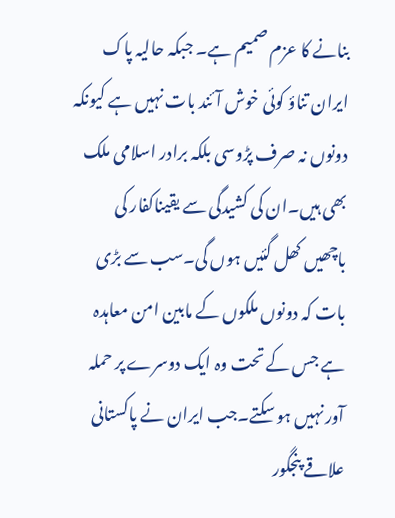بنانے کا عزم صمیم ہے۔ جبکہ حالیہ پاک ایران تناؤ کوئی خوش آئند بات نہیں ہے کیونکہ دونوں نہ صرف پڑوسی بلکہ برادر اسلامی ملک بھی ہیں۔ان کی کشیدگی سے یقیناکفار کی باچھیں کھل گئیں ہوں گی۔سب سے بڑی بات کہ دونوں ملکوں کے مابین امن معاہدہ ہے جس کے تحت وہ ایک دوسرے پر حملہ آور نہیں ہو سکتے۔جب ایران نے پاکستانی علاقے پنجگور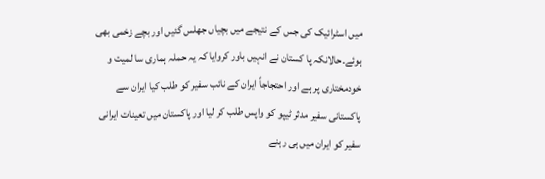میں اسٹرائیک کی جس کے نتیجے میں بچیاں جھلس گئیں اور بچے زخمی بھی ہوئے۔حالانکہ پا کستان نے انہیں باور کروایا کہ یہ حملہ ہماری سا لمیت و خودمختاری پر ہے اور احتجاجاً ایران کے نائب سفیر کو طلب کیا ایران سے پاکستانی سفیر مدثر ٹیپو کو واپس طلب کر لیا اور پاکستان میں تعینات ایرانی سفیر کو ایران میں ہی رہنے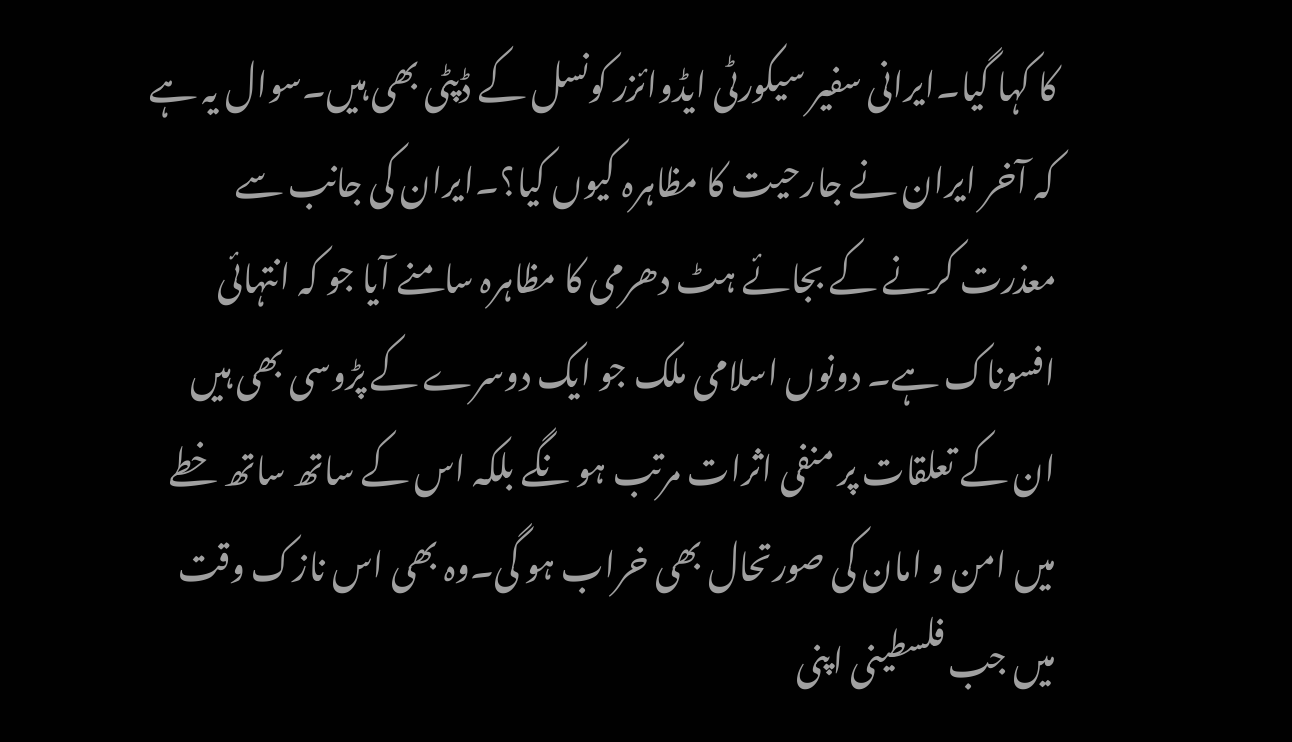کا کہا گیا۔ایرانی سفیر سیکورٹی ایڈوائزر کونسل کے ڈپٹی بھی ہیں۔سوال یہ ہے کہ آخر ایران نے جارحیت کا مظاہرہ کیوں کیا؟۔ایران کی جانب سے معذرت کرنے کے بجائے ہٹ دھرمی کا مظاہرہ سامنے آیا جو کہ انتہائی افسوناک ہے۔ دونوں اسلامی ملک جو ایک دوسرے کے پڑوسی بھی ہیں ان کے تعلقات پر منفی اثرات مرتب ہو نگے بلکہ اس کے ساتھ ساتھ خطے میں امن و امان کی صورتحال بھی خراب ہو گی۔وہ بھی اس نازک وقت میں جب فلسطینی اپنی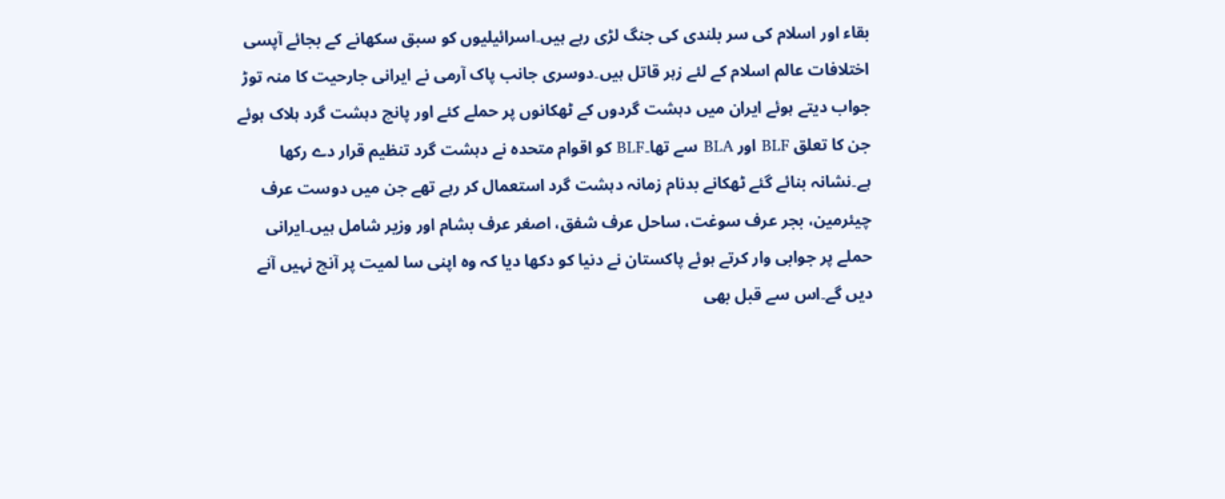بقاء اور اسلام کی سر بلندی کی جنگ لڑی رہے ہیں۔اسرائیلیوں کو سبق سکھانے کے بجائے آپسی اختلافات عالم اسلام کے لئے زہر قاتل ہیں۔دوسری جانب پاک آرمی نے ایرانی جارحیت کا منہ توڑ جواب دیتے ہوئے ایران میں دہشت گردوں کے ٹھکانوں پر حملے کئے اور پانچ دہشت گرد ہلاک ہوئے جن کا تعلق BLF اور BLA سے تھا۔BLF کو اقوام متحدہ نے دہشت گرد تنظیم قرار دے رکھا ہے۔نشانہ بنائے گئے ٹھکانے بدنام زمانہ دہشت گرد استعمال کر رہے تھے جن میں دوست عرف چیئرمین، بجر عرف سوغت، ساحل عرف شفق، اصغر عرف بشام اور وزیر شامل ہیں۔ایرانی حملے پر جوابی وار کرتے ہوئے پاکستان نے دنیا کو دکھا دیا کہ وہ اپنی سا لمیت پر آنچ نہیں آنے دیں گے۔اس سے قبل بھی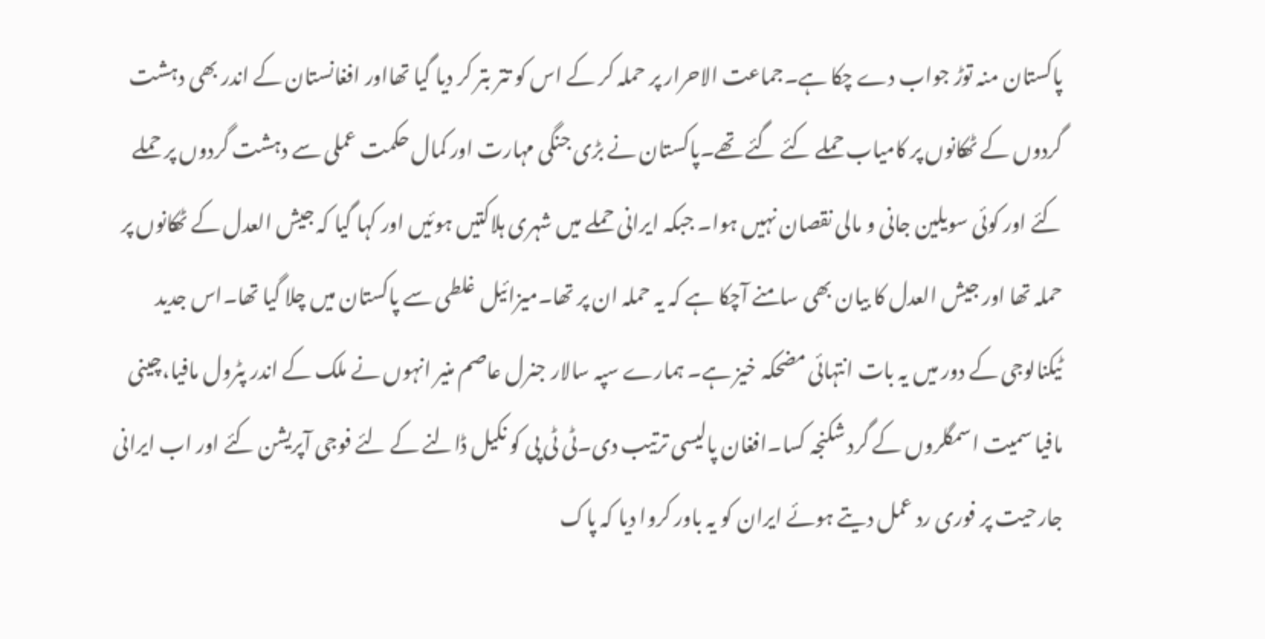پاکستان منہ توڑ جواب دے چکا ہے۔جماعت الاحرار پر حملہ کر کے اس کو تتر بتر کر دیا گیا تھااور افغانستان کے اندر بھی دہشت گردوں کے ٹھکانوں پر کامیاب حملے کئے گئے تھے۔پاکستان نے بڑی جنگی مہارت اور کمال حکمت عملی سے دہشت گردوں پر حملے کئے اور کوئی سویلین جانی و مالی نقصان نہیں ہوا۔ جبکہ ایرانی حملے میں شہری ہلاکتیں ہوئیں اور کہا گیا کہ جیش العدل کے ٹھکانوں پر حملہ تھا اور جیش العدل کا بیان بھی سامنے آچکا ہے کہ یہ حملہ ان پر تھا۔میزائیل غلطی سے پاکستان میں چلا گیا تھا۔اس جدید ٹیکنالوجی کے دور میں یہ بات انتہائی مضحکہ خیز ہے۔ ہمارے سپہ سالار جنرل عاصم منیر انہوں نے ملک کے اندر پٹرول مافیا،چینی مافیا سمیت اسمگلروں کے گرد شکنجہ کسا۔افغان پالیسی ترتیب دی۔ٹی ٹی پی کو نکیل ڈالنے کے لئے فوجی آپریشن کئے اور اب ایرانی جارحیت پر فوری رد عمل دیتے ہوئے ایران کو یہ باور کروا دیا کہ پاک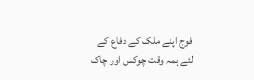فوج اپنے ملک کے دفاع کے لئے ہمہ وقت چوکس اور چاک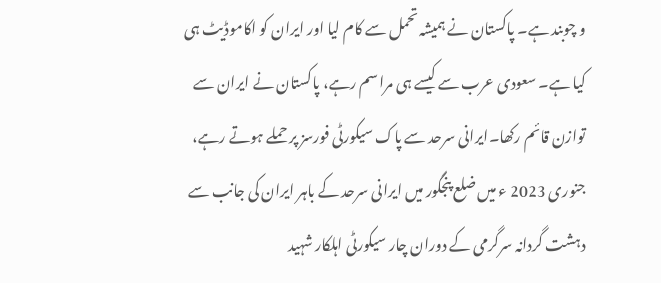و چوبند ہے۔ پاکستان نے ہمیشہ تحمل سے کام لیا اور ایران کو اکاموڈیٹ ہی کیا ہے۔ سعودی عرب سے کیسے ہی مراسم رہے، پاکستان نے ایران سے توازن قائم رکھا۔ایرانی سرحد سے پاک سیکورٹی فورسز پر حملے ہوتے رہے، جنوری 2023 ء میں ضلع پنجگور میں ایرانی سرحد کے باہر ایران کی جانب سے دہشت گردانہ سرگرمی کے دوران چار سیکورٹی اہلکار شہید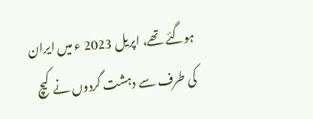ہوگئے تھے، اپریل 2023 ء میں ایران کی طرف سے دہشت گردوں نے کیچ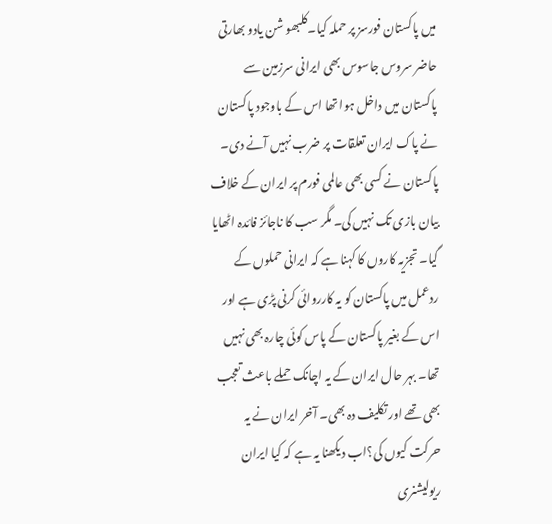میں پاکستان فورسز پر حملہ کیا۔کلبھو شن یادو بھارتی حاضر سروس جاسوس بھی ایرانی سرزمین سے پاکستان میں داخل ہوا تھا اس کے باوجود پاکستان نے پاک ایران تعلقات پر ضرب نہیں آنے دی۔ پاکستان نے کسی بھی عالمی فورم پر ایران کے خلاف بیان بازی تک نہیں کی۔ مگر سب کا ناجائز فائدہ اٹھایا گیا۔ تجزیہ کاروں کا کہنا ہے کہ ایرانی حملوں کے ردعمل میں پاکستان کو یہ کارروائی کرنی پڑی ہے اور اس کے بغیر پاکستان کے پاس کوئی چارہ بھی نہیں تھا۔ بہر حال ایران کے یہ اچانک حملے باعث تعجب بھی تھے اور تکلیف دہ بھی۔ آخر ایران نے یہ حرکت کیوں کی؟اب دیکھنا یہ ہے کہ کیا ایران ریولیشنری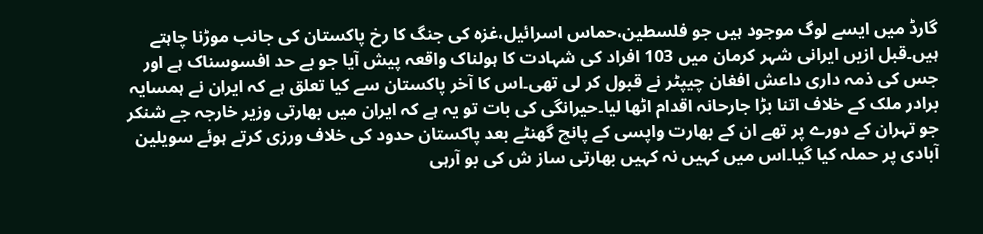گارڈ میں ایسے لوگ موجود ہیں جو فلسطین،حماس اسرائیل،غزہ کی جنگ کا رخ پاکستان کی جانب موڑنا چاہتے ہیں۔قبل ازیں ایرانی شہر کرمان میں 103 افراد کی شہادت کا ہولناک واقعہ پیش آیا جو بے حد افسوسناک ہے اور جس کی ذمہ داری داعش افغان چیپٹر نے قبول کر لی تھی۔اس کا آخر پاکستان سے کیا تعلق ہے کہ ایران نے ہمسایہ برادر ملک کے خلاف اتنا بڑا جارحانہ اقدام اٹھا لیا۔حیرانگی کی بات تو یہ ہے کہ ایران میں بھارتی وزیر خارجہ جے شنکر جو تہران کے دورے پر تھے ان کے بھارت واپسی کے پانچ گھنٹے بعد پاکستان حدود کی خلاف ورزی کرتے ہوئے سویلین آبادی پر حملہ کیا گیا۔اس میں کہیں نہ کہیں بھارتی ساز ش کی بو آرہی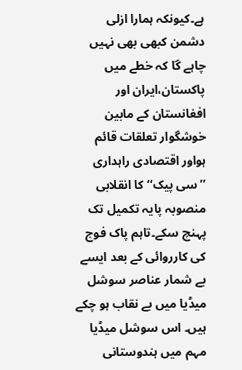ہے۔کیونکہ ہمارا ازلی دشمن کبھی بھی نہیں چاہے گا کہ خطے میں پاکستان،ایران اور افغانستان کے مابین خوشگوار تعلقات قائم ہواور اقتصادی راہداری ’’سی پیک‘‘ کا انقلابی منصوبہ پایہ تکمیل تک پہنچ سکے۔تاہم پاک فوج کی کارروائی کے بعد ایسے بے شمار عناصر سوشل میڈیا میں بے نقاب ہو چکے ہیں۔ اس سوشل میڈیا مہم میں ہندوستانی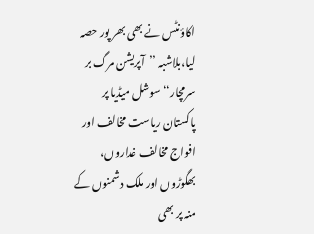اکاؤنٹس نے بھی بھر پور حصہ لیا،بلاشبہ ’’آپریشن مرگ بر سرمچار‘‘ سوشل میڈیا پر پاکستان ریاست مخالف اور افواج مخالف غداروں، بھگوڑوں اور ملک دشمنوں کے منہ پر بھی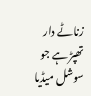زناٹے دار تھپڑ ہے جو سوشل میڈیا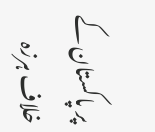پر پاکستان کے خلاف ہرزہ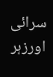سرائی اورزہر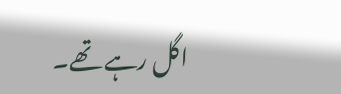اگل رہے تھے۔